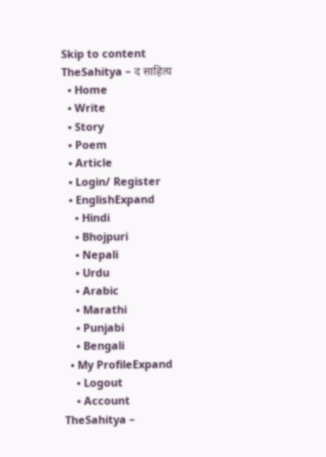Skip to content
TheSahitya – द साहित्य
  • Home
  • Write
  • Story
  • Poem
  • Article
  • Login/ Register
  • EnglishExpand
    • Hindi
    • Bhojpuri
    • Nepali
    • Urdu
    • Arabic
    • Marathi
    • Punjabi
    • Bengali
  • My ProfileExpand
    • Logout
    • Account
TheSahitya –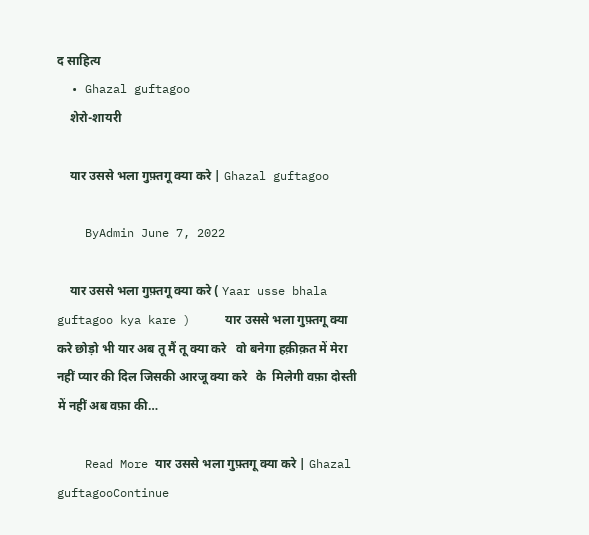द साहित्य
  • Ghazal guftagoo
    शेरो-शायरी

    यार उससे भला गुफ़्तगू क्या करे | Ghazal guftagoo

    ByAdmin June 7, 2022

    यार उससे भला गुफ़्तगू क्या करे ( Yaar usse bhala guftagoo kya kare )     यार उससे भला गुफ़्तगू क्या करे छोड़ो भी यार अब तू मैं तू क्या करे   वो बनेगा हक़ीक़त में मेरा नहीं प्यार की दिल जिसकी आरजू क्या करे   के  मिलेगी वफ़ा दोस्ती में नहीं अब वफ़ा की…

    Read More यार उससे भला गुफ़्तगू क्या करे | Ghazal guftagooContinue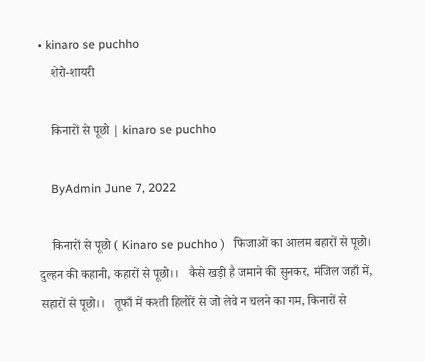• kinaro se puchho
    शेरो-शायरी

    किनारों से पूछो | kinaro se puchho

    ByAdmin June 7, 2022

    किनारों से पूछो ( Kinaro se puchho )   फिजाओं का आलम बहारों से पूछो। दुल्हन की कहानी, कहारों से पूछो।।   कैसे खड़ी है जमाने की सुनकर, मंजिल जहाँ में, सहारों से पूछो।।   तूफाँ में कश्ती हिलोरें से जो लेवे न चलने का गम, किनारों से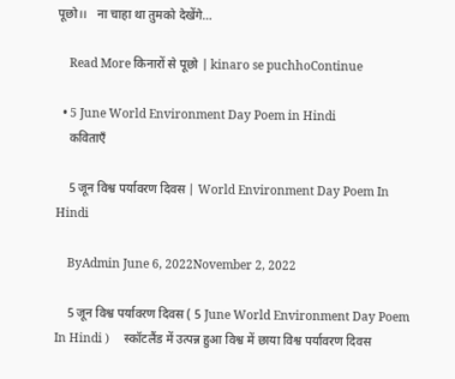पूछो।।   ना चाहा था तुमको देखेंगे…

    Read More किनारों से पूछो | kinaro se puchhoContinue

  • 5 June World Environment Day Poem in Hindi
    कविताएँ

    5 जून विश्व पर्यावरण दिवस | World Environment Day Poem In Hindi

    ByAdmin June 6, 2022November 2, 2022

    5 जून विश्व पर्यावरण दिवस ( 5 June World Environment Day Poem In Hindi )     स्कॉटलैंड में उत्पन्न हुआ विश्व में छाया विश्व पर्यावरण दिवस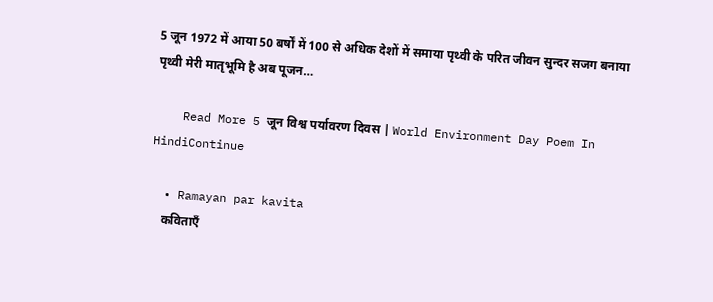5 जून 1972 में आया 50 बर्षों में 100 से अधिक देशों में समाया पृथ्वी के परित जीवन सुन्दर सजग बनाया   पृथ्वी मेरी मातृभूमि है अब पूजन…

    Read More 5 जून विश्व पर्यावरण दिवस | World Environment Day Poem In HindiContinue

  • Ramayan par kavita
    कविताएँ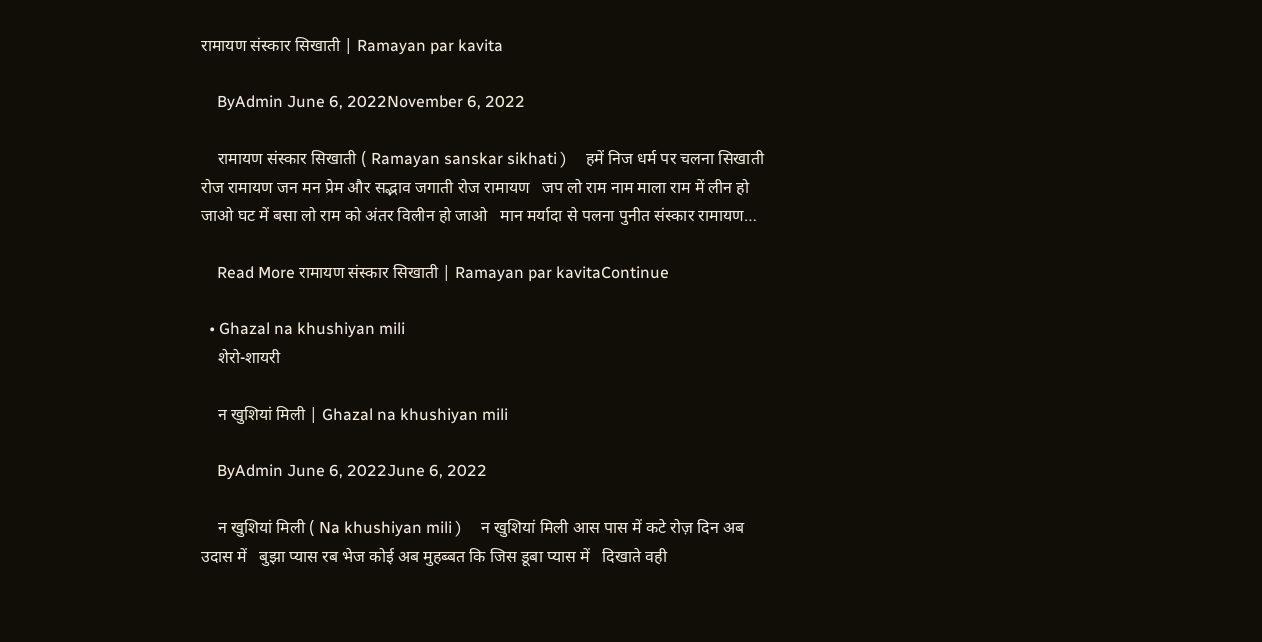रामायण संस्कार सिखाती | Ramayan par kavita

    ByAdmin June 6, 2022November 6, 2022

    रामायण संस्कार सिखाती ( Ramayan sanskar sikhati )     हमें निज धर्म पर चलना सिखाती रोज रामायण जन मन प्रेम और सद्भाव जगाती रोज रामायण   जप लो राम नाम माला राम में लीन हो जाओ घट में बसा लो राम को अंतर विलीन हो जाओ   मान मर्यादा से पलना पुनीत संस्कार रामायण…

    Read More रामायण संस्कार सिखाती | Ramayan par kavitaContinue

  • Ghazal na khushiyan mili
    शेरो-शायरी

    न खुशियां मिली | Ghazal na khushiyan mili

    ByAdmin June 6, 2022June 6, 2022

    न खुशियां मिली ( Na khushiyan mili )     न खुशियां मिली आस पास में कटे रोज़ दिन अब उदास में   बुझा प्यास रब भेज कोई अब मुहब्बत कि जिस डूबा प्यास में   दिखाते वही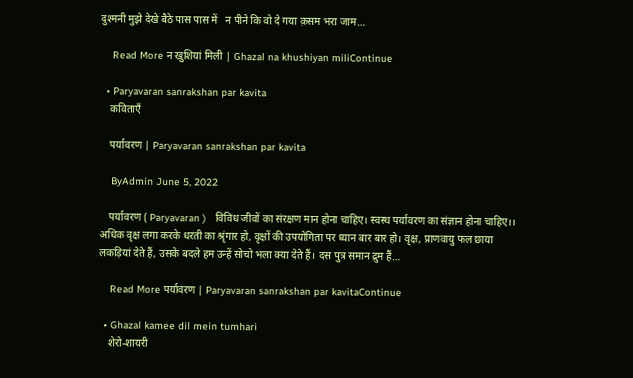दुश्मनी मुझे देखे बैठे पास पास में   न पीने कि वो दे गया क़सम भरा जाम…

    Read More न खुशियां मिली | Ghazal na khushiyan miliContinue

  • Paryavaran sanrakshan par kavita
    कविताएँ

    पर्यावरण | Paryavaran sanrakshan par kavita

    ByAdmin June 5, 2022

    पर्यावरण ( Paryavaran )   विविध जीवों का संरक्षण मान होना चाहिए। स्वस्थ पर्यावरण का संज्ञान होना चाहिए।। अधिक वृक्ष लगा करके धरती का श्रृंगार हो, वृक्षों की उपयोगिता पर ध्यान बार बार हो। वृक्ष, प्राणवायु फल छाया लकड़ियां देते हैं, उसके बदले हम उन्हें सोचो भला क्या देते हैं। दस पुत्र समान द्रुम हैं…

    Read More पर्यावरण | Paryavaran sanrakshan par kavitaContinue

  • Ghazal kamee dil mein tumhari
    शेरो-शायरी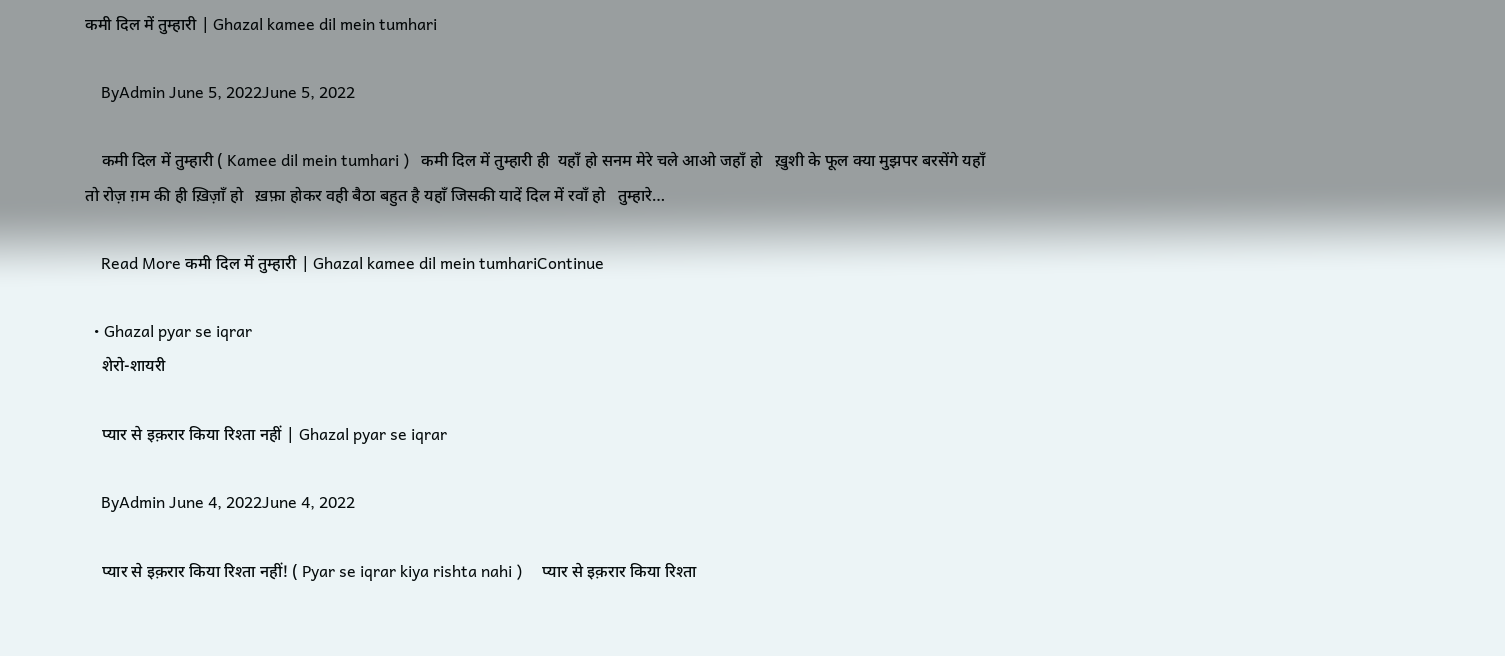कमी दिल में तुम्हारी | Ghazal kamee dil mein tumhari

    ByAdmin June 5, 2022June 5, 2022

    कमी दिल में तुम्हारी ( Kamee dil mein tumhari )   कमी दिल में तुम्हारी ही  यहाँ हो सनम मेरे चले आओ जहाँ हो   ख़ुशी के फूल क्या मुझपर बरसेंगे यहाँ  तो रोज़ ग़म की ही ख़िज़ाँ हो   ख़फ़ा होकर वही बैठा बहुत है यहाँ जिसकी यादें दिल में रवाँ हो   तुम्हारे…

    Read More कमी दिल में तुम्हारी | Ghazal kamee dil mein tumhariContinue

  • Ghazal pyar se iqrar
    शेरो-शायरी

    प्यार से इक़रार किया रिश्ता नहीं | Ghazal pyar se iqrar

    ByAdmin June 4, 2022June 4, 2022

    प्यार से इक़रार किया रिश्ता नहीं! ( Pyar se iqrar kiya rishta nahi )     प्यार से इक़रार किया रिश्ता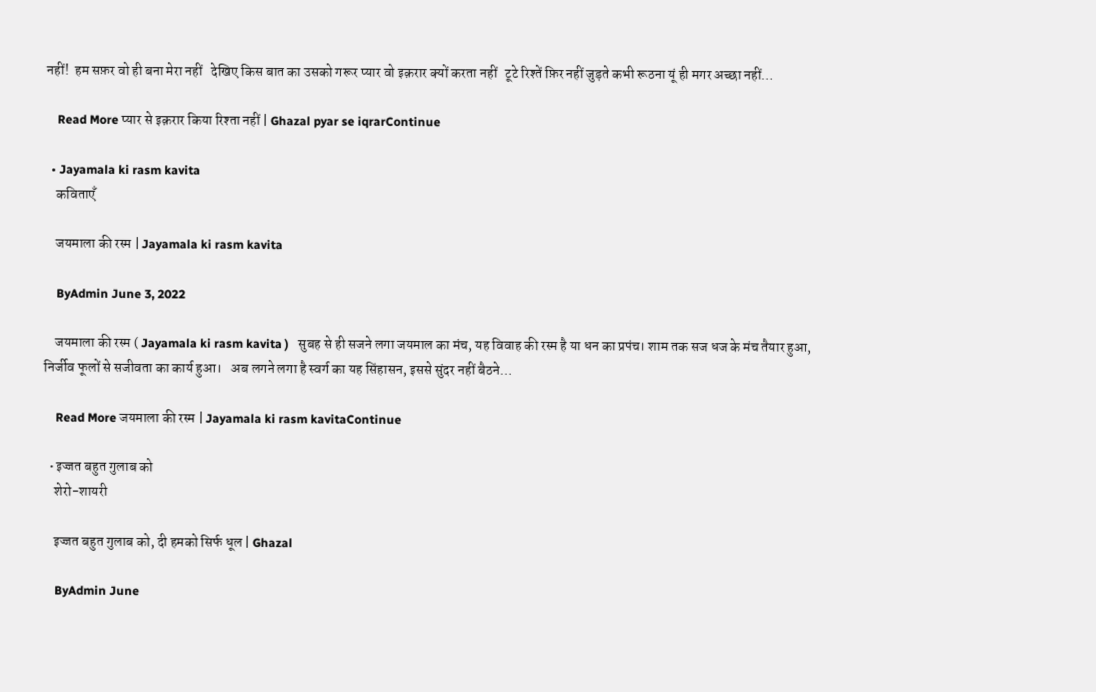नहीं!  हम सफ़र वो ही बना मेरा नहीं   देखिए किस बात का उसको गरूर प्यार वो इक़रार क्यों करता नहीं   टूटे रिश्तें फ़िर नहीं जुड़ते कभी रूठना यूं ही मगर अच्छा नहीं…

    Read More प्यार से इक़रार किया रिश्ता नहीं | Ghazal pyar se iqrarContinue

  • Jayamala ki rasm kavita
    कविताएँ

    जयमाला की रस्म | Jayamala ki rasm kavita

    ByAdmin June 3, 2022

    जयमाला की रस्म ( Jayamala ki rasm kavita )   सुबह से ही सजने लगा जयमाल का मंच, यह विवाह की रस्म है या धन का प्रपंच। शाम तक सज धज के मंच तैयार हुआ, निर्जीव फूलों से सजीवता का कार्य हुआ।   अब लगने लगा है स्वर्ग का यह सिंहासन, इससे सुंदर नहीं बैठने…

    Read More जयमाला की रस्म | Jayamala ki rasm kavitaContinue

  • इज्जत बहुत गुलाब को
    शेरो-शायरी

    इज्जत बहुत गुलाब को, दी हमको सिर्फ धूल | Ghazal

    ByAdmin June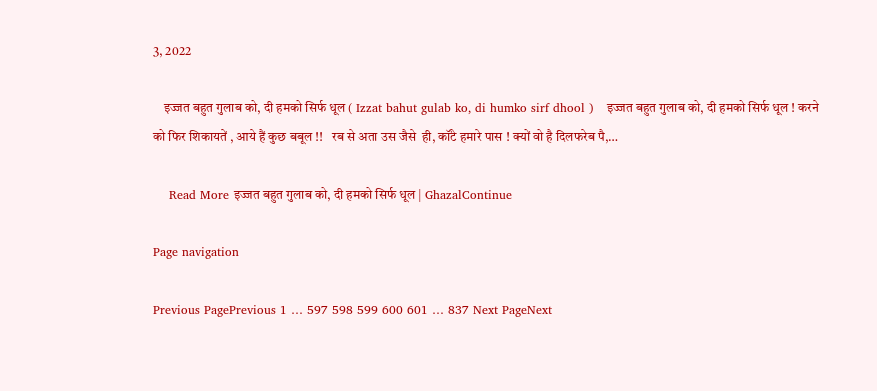3, 2022

    इज्जत बहुत गुलाब को, दी हमको सिर्फ धूल ( Izzat bahut gulab ko, di humko sirf dhool )   इज्जत बहुत गुलाब को, दी हमको सिर्फ धूल ! करने को फिर शिकायतें , आये हैं कुछ बबूल !!   रब से अता उस जैसे ‌ ही, कॉंटे हमारे पास ! क्यों वो है दिलफरेब पै,…

    Read More इज्जत बहुत गुलाब को, दी हमको सिर्फ धूल | GhazalContinue

Page navigation

Previous PagePrevious 1 … 597 598 599 600 601 … 837 Next PageNext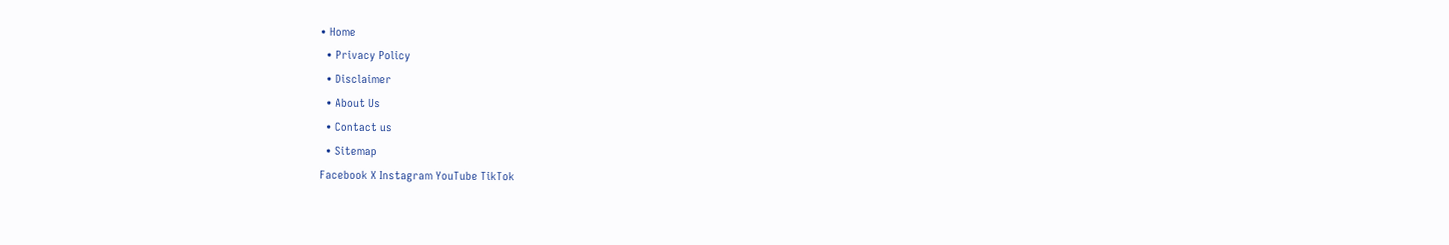• Home
  • Privacy Policy
  • Disclaimer
  • About Us
  • Contact us
  • Sitemap
Facebook X Instagram YouTube TikTok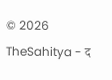© 2026 TheSahitya - द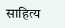साहित्य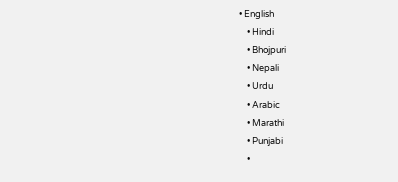• English
    • Hindi
    • Bhojpuri
    • Nepali
    • Urdu
    • Arabic
    • Marathi
    • Punjabi
    •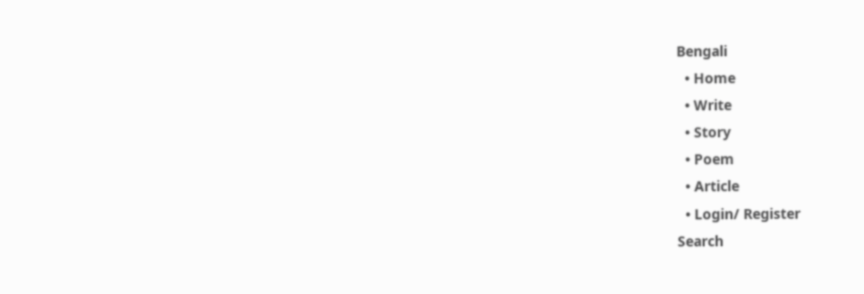Bengali
  • Home
  • Write
  • Story
  • Poem
  • Article
  • Login/ Register
Search